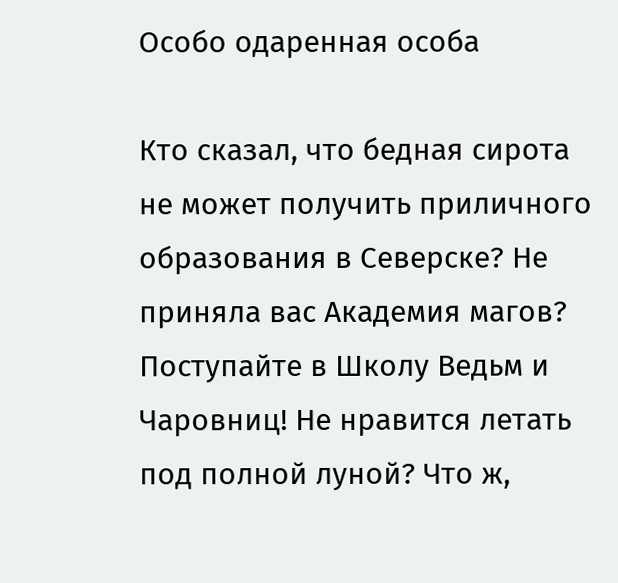Особо одаренная особа

Кто сказал, что бедная сирота не может получить приличного образования в Северске? Не приняла вас Академия магов? Поступайте в Школу Ведьм и Чаровниц! Не нравится летать под полной луной? Что ж,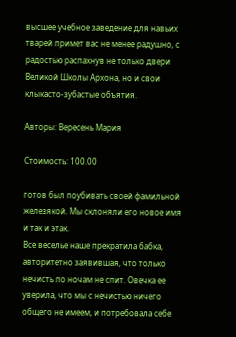высшее учебное заведение для навьих тварей примет вас не менее радушно, с радостью распахнув не только двери Великой Школы Архона, но и свои клыкасто-зубастые объятия.

Авторы: Вересень Мария

Стоимость: 100.00

готов был поубивать своей фамильной железякой. Мы склоняли его новое имя и так и этак.
Все веселье наше прекратила бабка, авторитетно заявившая, что только нечисть по ночам не спит. Овечка ее уверила, что мы с нечистью ничего общего не имеем, и потребовала себе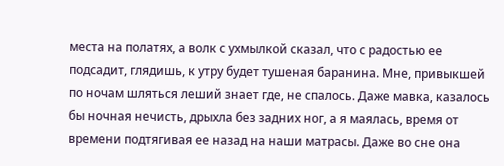места на полатях, а волк с ухмылкой сказал, что с радостью ее подсадит, глядишь, к утру будет тушеная баранина. Мне, привыкшей по ночам шляться леший знает где, не спалось. Даже мавка, казалось бы ночная нечисть, дрыхла без задних ног, а я маялась, время от времени подтягивая ее назад на наши матрасы. Даже во сне она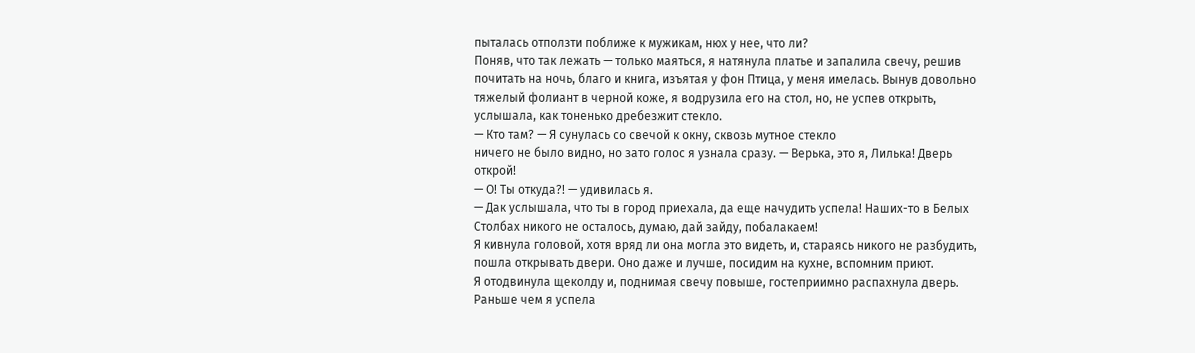пыталась отползти поближе к мужикам, нюх у нее, что ли?
Поняв, что так лежать — только маяться, я натянула платье и запалила свечу, решив почитать на ночь, благо и книга, изъятая у фон Птица, у меня имелась. Вынув довольно тяжелый фолиант в черной коже, я водрузила его на стол, но, не успев открыть, услышала, как тоненько дребезжит стекло.
— Кто там? — Я сунулась со свечой к окну, сквозь мутное стекло
ничего не было видно, но зато голос я узнала сразу. — Верька, это я, Лилька! Дверь открой!
— О! Ты откуда?! — удивилась я.
— Дак услышала, что ты в город приехала, да еще начудить успела! Наших-то в Белых Столбах никого не осталось, думаю, дай зайду, побалакаем!
Я кивнула головой, хотя вряд ли она могла это видеть, и, стараясь никого не разбудить, пошла открывать двери. Оно даже и лучше, посидим на кухне, вспомним приют.
Я отодвинула щеколду и, поднимая свечу повыше, гостеприимно распахнула дверь. Раньше чем я успела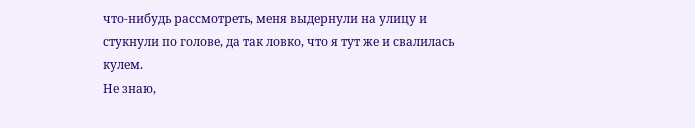что-нибудь рассмотреть, меня выдернули на улицу и стукнули по голове, да так ловко, что я тут же и свалилась кулем.
Не знаю,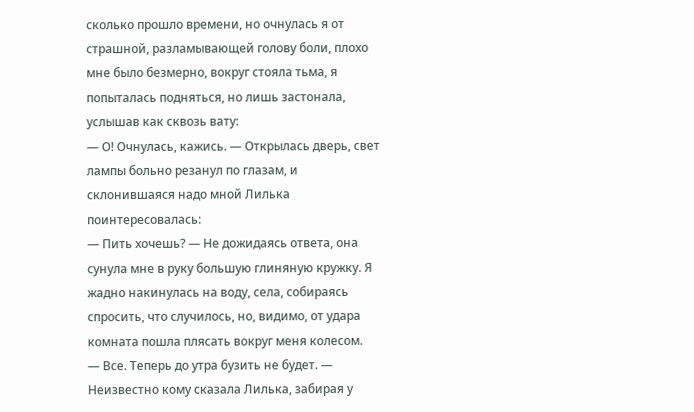сколько прошло времени, но очнулась я от страшной, разламывающей голову боли, плохо мне было безмерно, вокруг стояла тьма, я попыталась подняться, но лишь застонала, услышав как сквозь вату:
— О! Очнулась, кажись. — Открылась дверь, свет лампы больно резанул по глазам, и склонившаяся надо мной Лилька поинтересовалась:
— Пить хочешь? — Не дожидаясь ответа, она сунула мне в руку большую глиняную кружку. Я жадно накинулась на воду, села, собираясь спросить, что случилось, но, видимо, от удара комната пошла плясать вокруг меня колесом.
— Все. Теперь до утра бузить не будет. — Неизвестно кому сказала Лилька, забирая у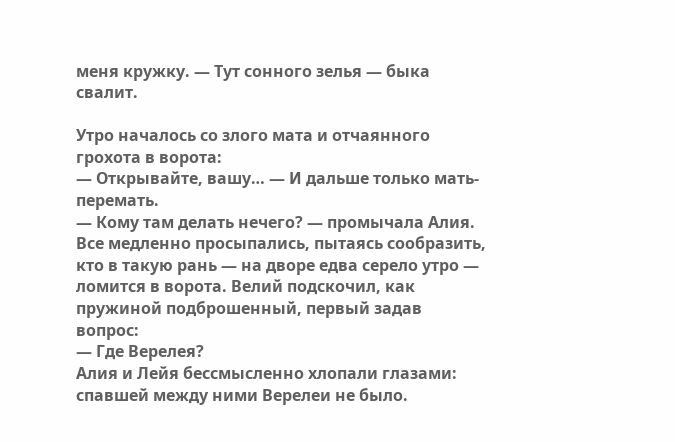меня кружку. — Тут сонного зелья — быка свалит.

Утро началось со злого мата и отчаянного грохота в ворота:
— Открывайте, вашу… — И дальше только мать-перемать.
— Кому там делать нечего? — промычала Алия. Все медленно просыпались, пытаясь сообразить, кто в такую рань — на дворе едва серело утро — ломится в ворота. Велий подскочил, как пружиной подброшенный, первый задав вопрос:
— Где Верелея?
Алия и Лейя бессмысленно хлопали глазами: спавшей между ними Верелеи не было.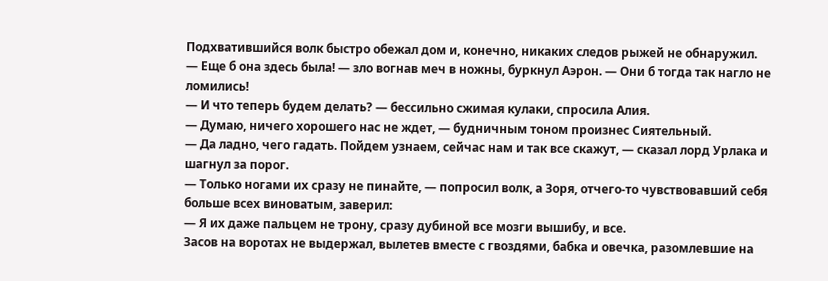Подхватившийся волк быстро обежал дом и, конечно, никаких следов рыжей не обнаружил.
— Еще б она здесь была! — зло вогнав меч в ножны, буркнул Аэрон. — Они б тогда так нагло не ломились!
— И что теперь будем делать? — бессильно сжимая кулаки, спросила Алия.
— Думаю, ничего хорошего нас не ждет, — будничным тоном произнес Сиятельный.
— Да ладно, чего гадать. Пойдем узнаем, сейчас нам и так все скажут, — сказал лорд Урлака и шагнул за порог.
— Только ногами их сразу не пинайте, — попросил волк, а Зоря, отчего-то чувствовавший себя больше всех виноватым, заверил:
— Я их даже пальцем не трону, сразу дубиной все мозги вышибу, и все.
Засов на воротах не выдержал, вылетев вместе с гвоздями, бабка и овечка, разомлевшие на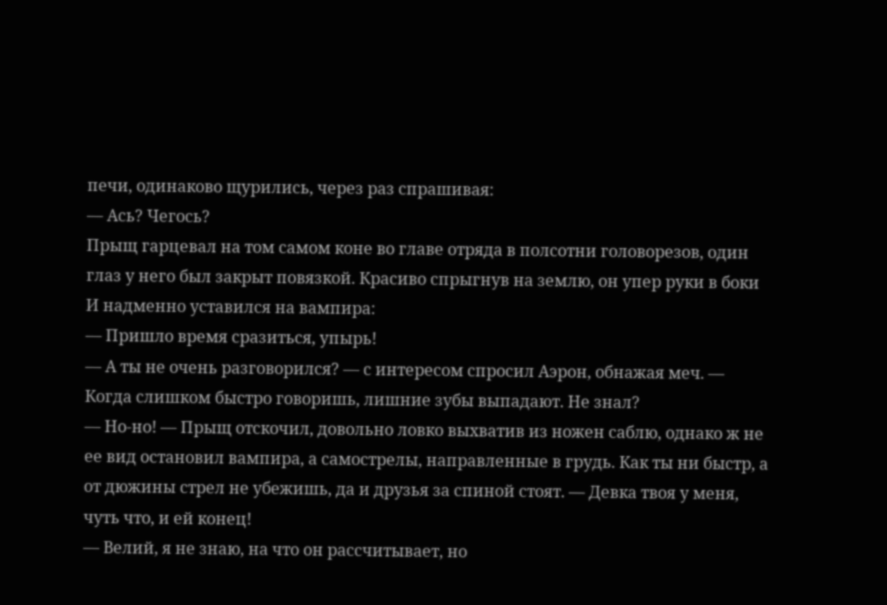печи, одинаково щурились, через раз спрашивая:
— Ась? Чегось?
Прыщ гарцевал на том самом коне во главе отряда в полсотни головорезов, один глаз у него был закрыт повязкой. Красиво спрыгнув на землю, он упер руки в боки И надменно уставился на вампира:
— Пришло время сразиться, упырь!
— А ты не очень разговорился? — с интересом спросил Аэрон, обнажая меч. — Когда слишком быстро говоришь, лишние зубы выпадают. Не знал?
— Но-но! — Прыщ отскочил, довольно ловко выхватив из ножен саблю, однако ж не ее вид остановил вампира, а самострелы, направленные в грудь. Как ты ни быстр, а от дюжины стрел не убежишь, да и друзья за спиной стоят. — Девка твоя у меня, чуть что, и ей конец!
— Велий, я не знаю, на что он рассчитывает, но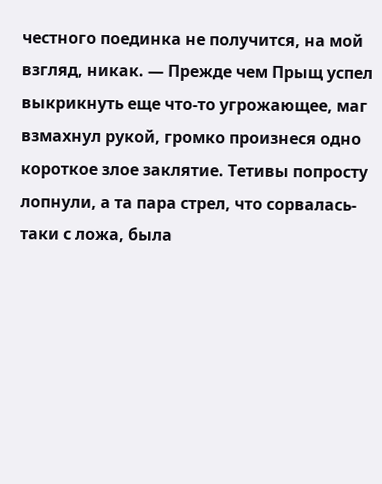честного поединка не получится, на мой взгляд, никак. — Прежде чем Прыщ успел выкрикнуть еще что-то угрожающее, маг взмахнул рукой, громко произнеся одно короткое злое заклятие. Тетивы попросту лопнули, а та пара стрел, что сорвалась-таки с ложа, была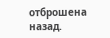отброшена назад.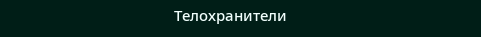Телохранители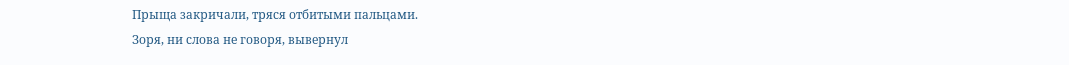Прыща закричали, тряся отбитыми пальцами.
Зоря, ни слова не говоря, вывернул